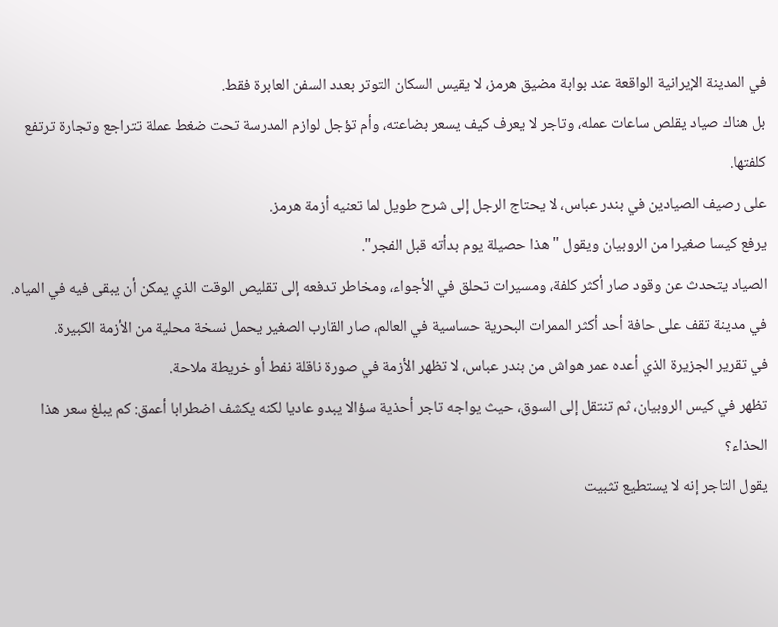في المدينة الإيرانية الواقعة عند بوابة مضيق هرمز، لا يقيس السكان التوتر بعدد السفن العابرة فقط.
بل هناك صياد يقلص ساعات عمله، وتاجر لا يعرف كيف يسعر بضاعته، وأم تؤجل لوازم المدرسة تحت ضغط عملة تتراجع وتجارة ترتفع كلفتها.
على رصيف الصيادين في بندر عباس، لا يحتاج الرجل إلى شرح طويل لما تعنيه أزمة هرمز.
يرفع كيسا صغيرا من الروبيان ويقول "هذا حصيلة يوم بدأته قبل الفجر".
الصياد يتحدث عن وقود صار أكثر كلفة، ومسيرات تحلق في الأجواء، ومخاطر تدفعه إلى تقليص الوقت الذي يمكن أن يبقى فيه في المياه.
في مدينة تقف على حافة أحد أكثر الممرات البحرية حساسية في العالم، صار القارب الصغير يحمل نسخة محلية من الأزمة الكبيرة.
في تقرير الجزيرة الذي أعده عمر هواش من بندر عباس، لا تظهر الأزمة في صورة ناقلة نفط أو خريطة ملاحة.
تظهر في كيس الروبيان، ثم تنتقل إلى السوق، حيث يواجه تاجر أحذية سؤالا يبدو عاديا لكنه يكشف اضطرابا أعمق: كم يبلغ سعر هذا الحذاء؟
يقول التاجر إنه لا يستطيع تثبيت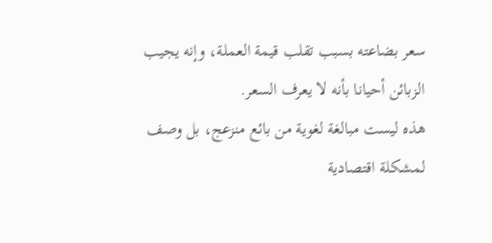سعر بضاعته بسبب تقلب قيمة العملة، وإنه يجيب الزبائن أحيانا بأنه لا يعرف السعر.
هذه ليست مبالغة لغوية من بائع منزعج، بل وصف لمشكلة اقتصادية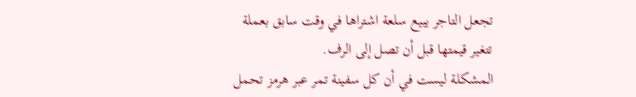تجعل التاجر يبيع سلعة اشتراها في وقت سابق بعملة تتغير قيمتها قبل أن تصل إلى الرف.
المشكلة ليست في أن كل سفينة تمر عبر هرمز تحمل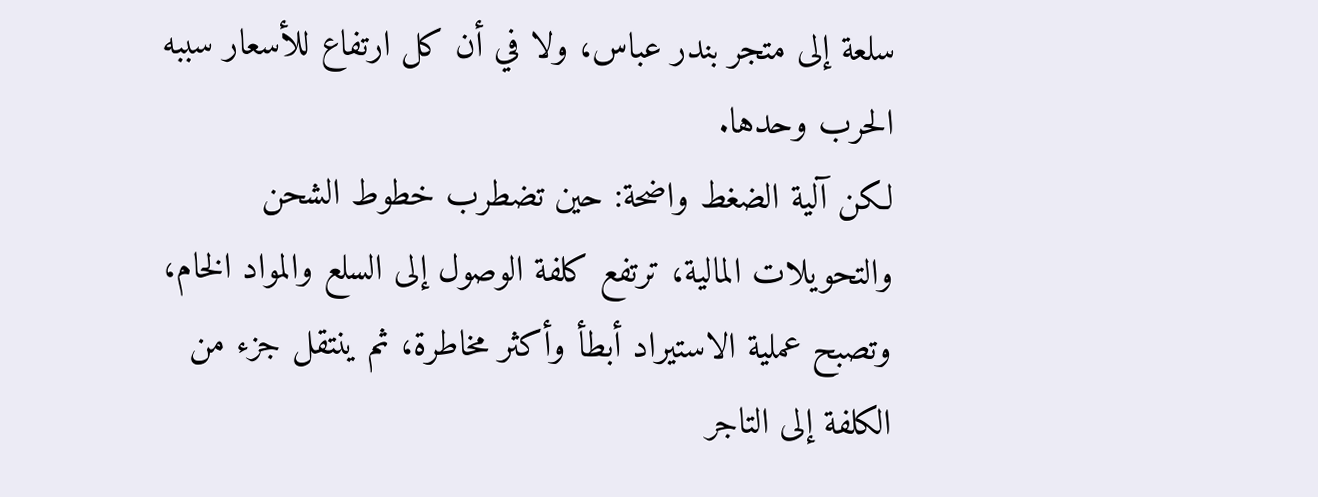سلعة إلى متجر بندر عباس، ولا في أن كل ارتفاع للأسعار سببه الحرب وحدها.
لكن آلية الضغط واضحة: حين تضطرب خطوط الشحن والتحويلات المالية، ترتفع كلفة الوصول إلى السلع والمواد الخام، وتصبح عملية الاستيراد أبطأ وأكثر مخاطرة، ثم ينتقل جزء من الكلفة إلى التاجر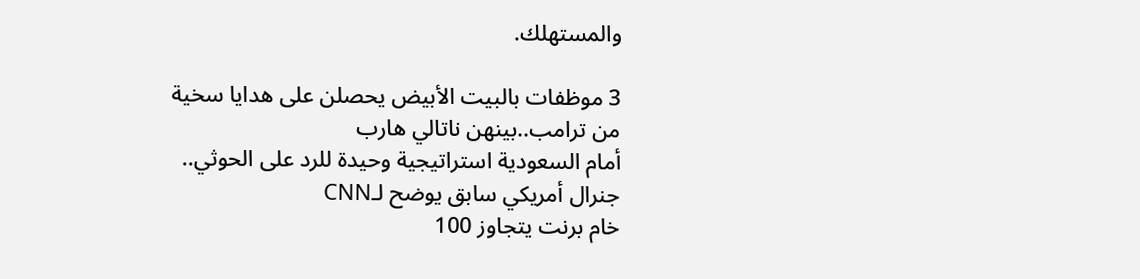والمستهلك.

3 موظفات بالبيت الأبيض يحصلن على هدايا سخية من ترامب..بينهن ناتالي هارب
أمام السعودية استراتيجية وحيدة للرد على الحوثي.. جنرال أمريكي سابق يوضح لـCNN
خام برنت يتجاوز 100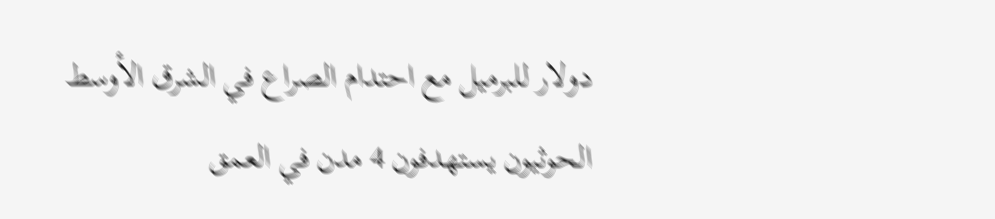دولار للبرميل مع احتدام الصراع في الشرق الأوسط
الحوثيون يستهدفون 4 مدن في العمق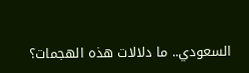السعودي.. ما دلالات هذه الهجمات؟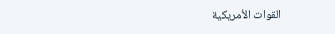القوات الأمريكية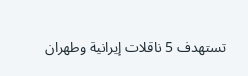تستهدف 5 ناقلات إيرانية وطهران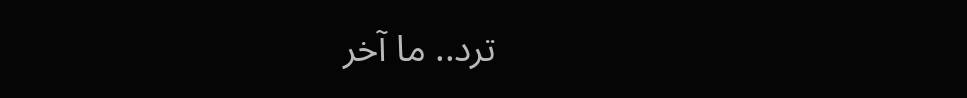ترد.. ما آخر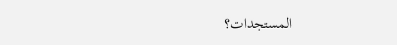المستجدات؟